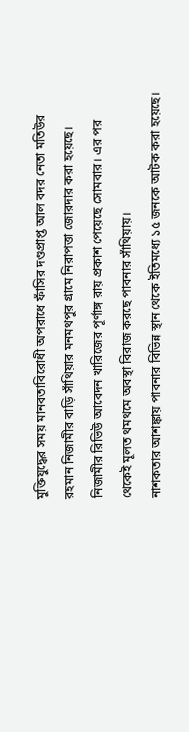মুক্তিযুদ্ধের সময় মানবতাবিরোধী অপরাধে ফাঁসির দণ্ডপ্রাপ্ত আল বদর নেতা মতিউর রহমান নিজামীর বাড়ি সাঁথিয়ার মনমথপুর গ্রামে নিরাপত্তা জোরদার করা হয়েছে।
নিজামীর রিভিউ আবেদন খারিজের পূর্ণাঙ্গ রায় প্রকাশ পেয়েছে সোমবার। এর পর থেকেই মূলত থমথমে অবস্থা বিরাজ করছে পাবনার সাঁথিয়ায়।
নাশকতার আশঙ্কায় পাবনার বিভিন্ন স্থান থেকে ইতিমধ্যে ১৫ জনকে আটক করা হয়েছে।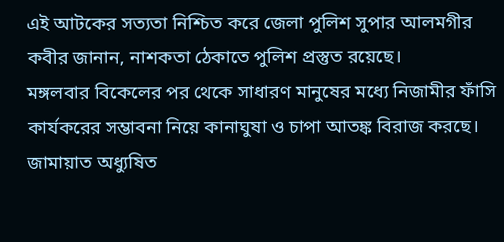এই আটকের সত্যতা নিশ্চিত করে জেলা পুলিশ সুপার আলমগীর কবীর জানান, নাশকতা ঠেকাতে পুলিশ প্রস্তুত রয়েছে।
মঙ্গলবার বিকেলের পর থেকে সাধারণ মানুষের মধ্যে নিজামীর ফাঁসি কার্যকরের সম্ভাবনা নিয়ে কানাঘুষা ও চাপা আতঙ্ক বিরাজ করছে।
জামায়াত অধ্যুষিত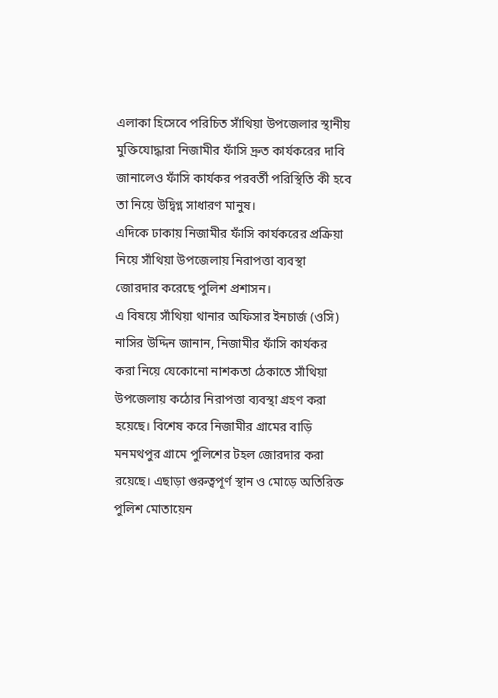এলাকা হিসেবে পরিচিত সাঁথিয়া উপজেলার স্থানীয় মুক্তিযোদ্ধারা নিজামীর ফাঁসি দ্রুত কার্যকরের দাবি জানালেও ফাঁসি কার্যকর পরবর্তী পরিস্থিতি কী হবে তা নিয়ে উদ্বিগ্ন সাধারণ মানুষ।
এদিকে ঢাকায় নিজামীর ফাঁসি কার্যকরের প্রক্রিয়া নিয়ে সাঁথিয়া উপজেলায় নিরাপত্তা ব্যবস্থা জোরদার করেছে পুলিশ প্রশাসন।
এ বিষয়ে সাঁথিয়া থানার অফিসার ইনচার্জ (ওসি) নাসির উদ্দিন জানান, নিজামীর ফাঁসি কার্যকর করা নিয়ে যেকোনো নাশকতা ঠেকাতে সাঁথিয়া উপজেলায় কঠোর নিরাপত্তা ব্যবস্থা গ্রহণ করা হয়েছে। বিশেষ করে নিজামীর গ্রামের বাড়ি মনমথপুর গ্রামে পুলিশের টহল জোরদার করা রয়েছে। এছাড়া গুরুত্বপূর্ণ স্থান ও মোড়ে অতিরিক্ত পুলিশ মোতায়েন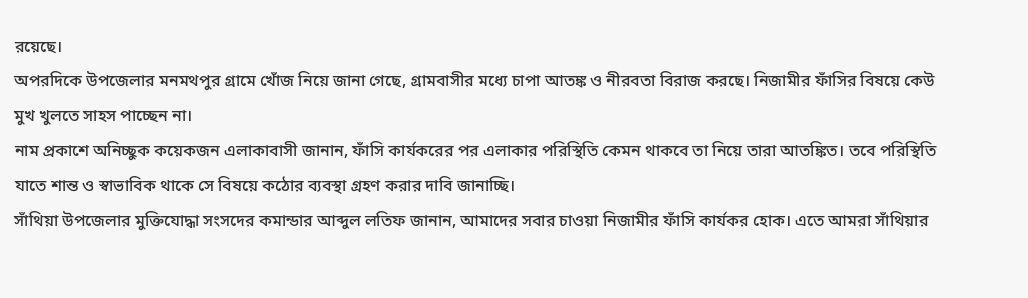রয়েছে।
অপরদিকে উপজেলার মনমথপুর গ্রামে খোঁজ নিয়ে জানা গেছে, গ্রামবাসীর মধ্যে চাপা আতঙ্ক ও নীরবতা বিরাজ করছে। নিজামীর ফাঁসির বিষয়ে কেউ মুখ খুলতে সাহস পাচ্ছেন না।
নাম প্রকাশে অনিচ্ছুক কয়েকজন এলাকাবাসী জানান, ফাঁসি কার্যকরের পর এলাকার পরিস্থিতি কেমন থাকবে তা নিয়ে তারা আতঙ্কিত। তবে পরিস্থিতি যাতে শান্ত ও স্বাভাবিক থাকে সে বিষয়ে কঠোর ব্যবস্থা গ্রহণ করার দাবি জানাচ্ছি।
সাঁথিয়া উপজেলার মুক্তিযোদ্ধা সংসদের কমান্ডার আব্দুল লতিফ জানান, আমাদের সবার চাওয়া নিজামীর ফাঁসি কার্যকর হোক। এতে আমরা সাঁথিয়ার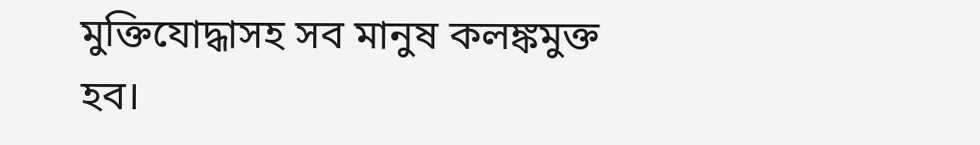মুক্তিযোদ্ধাসহ সব মানুষ কলঙ্কমুক্ত হব।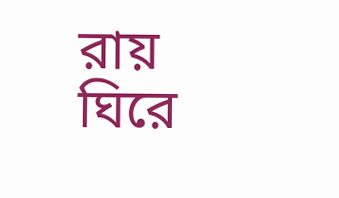রায় ঘিরে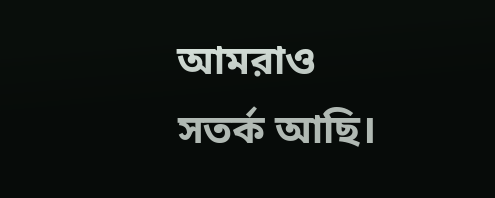আমরাও সতর্ক আছি।